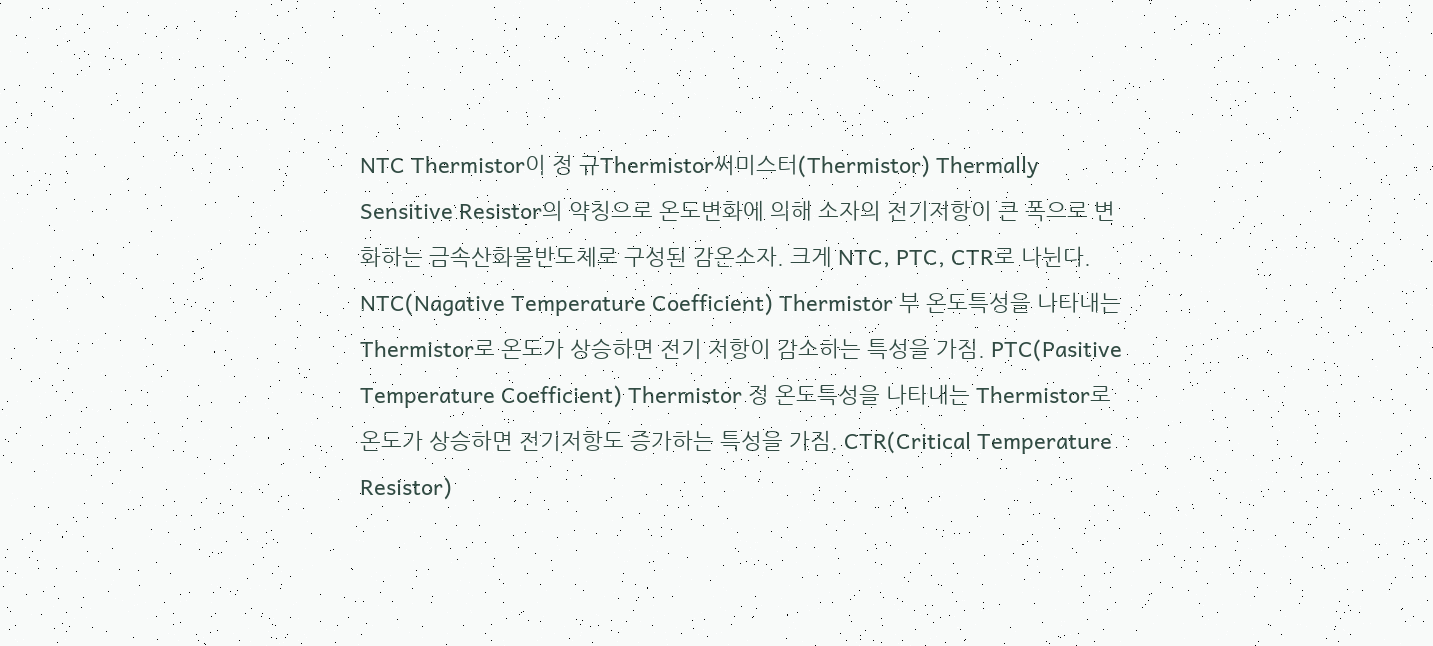NTC Thermistor이 정 규Thermistor써미스터(Thermistor) Thermally Sensitive Resistor의 약칭으로 온도변화에 의해 소자의 전기저항이 큰 폭으로 변화하는 금속산화물반도체로 구성된 감온소자. 크게 NTC, PTC, CTR로 나뉜다. NTC(Nagative Temperature Coefficient) Thermistor 부 온도특성을 나타내는 Thermistor로 온도가 상승하면 전기 저항이 감소하는 특성을 가짐. PTC(Pasitive Temperature Coefficient) Thermistor 정 온도특성을 나타내는 Thermistor로 온도가 상승하면 전기저항도 증가하는 특성을 가짐. CTR(Critical Temperature Resistor)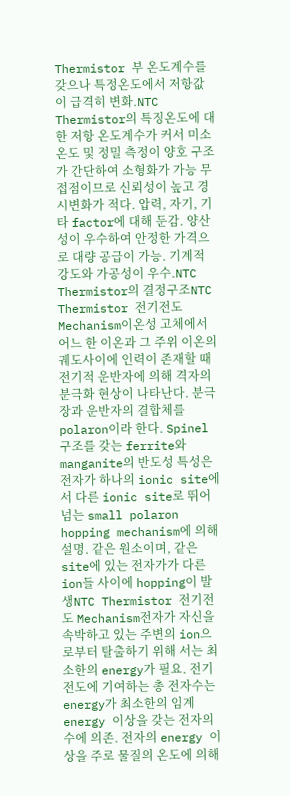Thermistor 부 온도계수를 갖으나 특정온도에서 저항값이 급격히 변화.NTC Thermistor의 특징온도에 대한 저항 온도계수가 커서 미소 온도 및 정밀 측정이 양호 구조가 간단하여 소형화가 가능 무접점이므로 신뢰성이 높고 경시변화가 적다. 압력, 자기, 기타 factor에 대해 둔감. 양산성이 우수하여 안정한 가격으로 대량 공급이 가능. 기계적 강도와 가공성이 우수.NTC Thermistor의 결정구조NTC Thermistor 전기전도 Mechanism이온성 고체에서 어느 한 이온과 그 주위 이온의 궤도사이에 인력이 존재할 때 전기적 운반자에 의해 격자의 분극화 현상이 나타난다. 분극장과 운반자의 결합체를 polaron이라 한다. Spinel구조를 갖는 ferrite와 manganite의 반도성 특성은 전자가 하나의 ionic site에서 다른 ionic site로 뛰어넘는 small polaron hopping mechanism에 의해 설명. 같은 원소이며, 같은 site에 있는 전자가가 다른 ion들 사이에 hopping이 발생NTC Thermistor 전기전도 Mechanism전자가 자신을 속박하고 있는 주변의 ion으로부터 탈출하기 위해 서는 최소한의 energy가 필요. 전기전도에 기여하는 총 전자수는 energy가 최소한의 임계 energy 이상을 갖는 전자의 수에 의존. 전자의 energy 이상을 주로 물질의 온도에 의해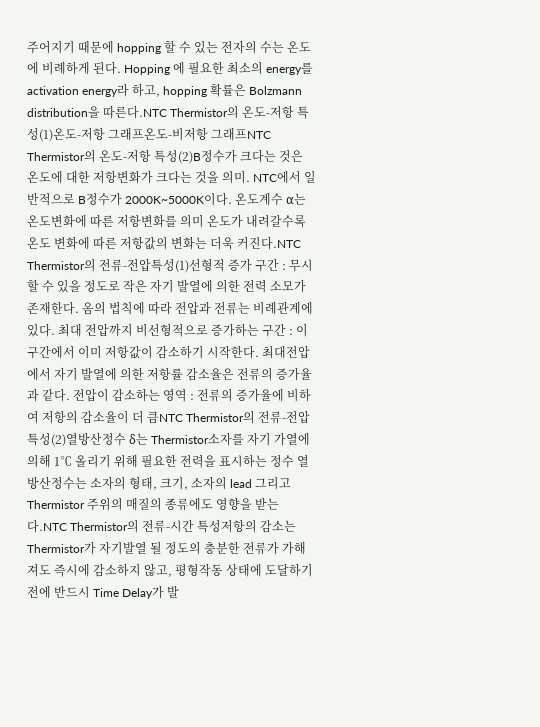주어지기 때문에 hopping 할 수 있는 전자의 수는 온도에 비례하게 된다. Hopping 에 필요한 최소의 energy를 activation energy라 하고, hopping 확률은 Bolzmann distribution을 따른다.NTC Thermistor의 온도-저항 특성(1)온도-저항 그래프온도-비저항 그래프NTC Thermistor의 온도-저항 특성(2)B정수가 크다는 것은 온도에 대한 저항변화가 크다는 것을 의미. NTC에서 일반적으로 B정수가 2000K~5000K이다. 온도계수 α는 온도변화에 따른 저항변화를 의미 온도가 내려갈수록 온도 변화에 따른 저항값의 변화는 더욱 커진다.NTC Thermistor의 전류-전압특성(1)선형적 증가 구간 : 무시할 수 있을 정도로 작은 자기 발열에 의한 전력 소모가 존재한다. 옴의 법칙에 따라 전압과 전류는 비례관계에 있다. 최대 전압까지 비선형적으로 증가하는 구간 : 이 구간에서 이미 저항값이 감소하기 시작한다. 최대전압에서 자기 발열에 의한 저항률 감소율은 전류의 증가율과 같다. 전압이 감소하는 영역 : 전류의 증가율에 비하여 저항의 감소율이 더 큼NTC Thermistor의 전류-전압특성(2)열방산정수 δ는 Thermistor소자를 자기 가열에 의해 1℃ 올리기 위해 필요한 전력을 표시하는 정수 열방산정수는 소자의 형태, 크기, 소자의 lead 그리고 Thermistor 주위의 매질의 종류에도 영향을 받는다.NTC Thermistor의 전류-시간 특성저항의 감소는 Thermistor가 자기발열 될 정도의 충분한 전류가 가해져도 즉시에 감소하지 않고, 평형작동 상태에 도달하기 전에 반드시 Time Delay가 발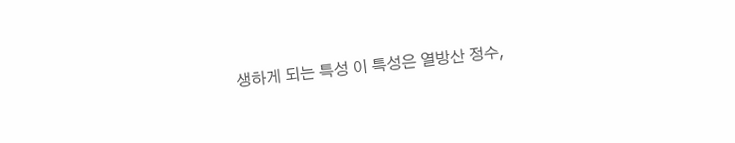생하게 되는 특성 이 특성은 열방산 정수,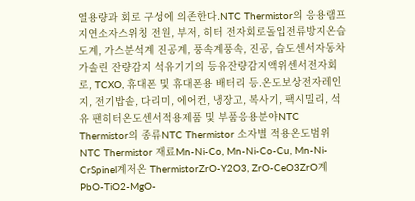열용량과 회로 구성에 의존한다.NTC Thermistor의 응용램프지연소자스위칭 전원, 부저, 히터 전자회로돌입전류방지온습도계, 가스분석계 진공계, 풍속계풍속, 진공, 습도센서자동차 가솔린 잔량감지 석유기기의 등유잔량감지액위센서전자회로, TCXO, 휴대폰 및 휴대폰용 배터리 등.온도보상전자레인지, 전기밥솥, 다리미, 에어컨, 냉장고, 복사기, 팩시밀리, 석유 팬히터온도센서적용제품 및 부품응용분야NTC Thermistor의 종류NTC Thermistor 소자별 적용온도범위NTC Thermistor 재료Mn-Ni-Co, Mn-Ni-Co-Cu, Mn-Ni-CrSpinel계저온 ThermistorZrO-Y2O3, ZrO-CeO3ZrO계PbO-TiO2-MgO-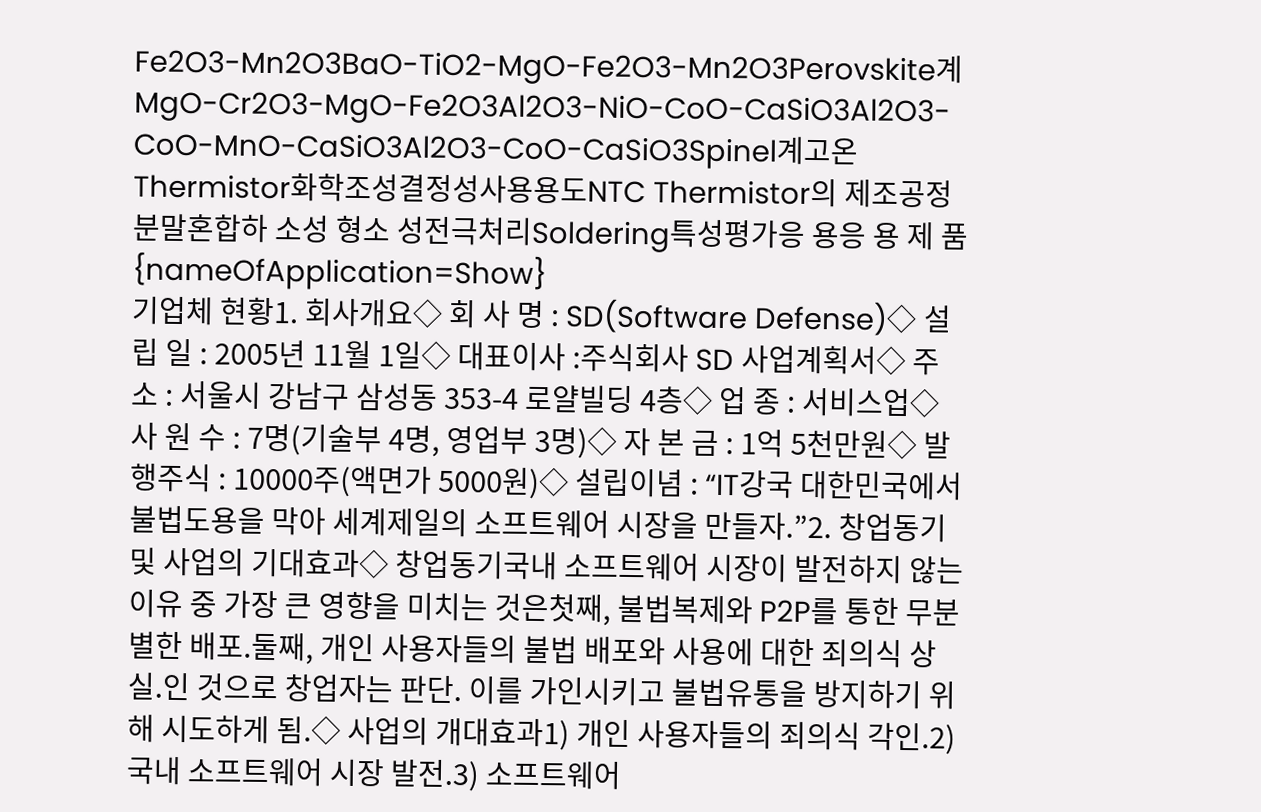Fe2O3-Mn2O3BaO-TiO2-MgO-Fe2O3-Mn2O3Perovskite계MgO-Cr2O3-MgO-Fe2O3Al2O3-NiO-CoO-CaSiO3Al2O3-CoO-MnO-CaSiO3Al2O3-CoO-CaSiO3Spinel계고온 Thermistor화학조성결정성사용용도NTC Thermistor의 제조공정분말혼합하 소성 형소 성전극처리Soldering특성평가응 용응 용 제 품{nameOfApplication=Show}
기업체 현황1. 회사개요◇ 회 사 명 : SD(Software Defense)◇ 설 립 일 : 2005년 11월 1일◇ 대표이사 :주식회사 SD 사업계획서◇ 주 소 : 서울시 강남구 삼성동 353-4 로얄빌딩 4층◇ 업 종 : 서비스업◇ 사 원 수 : 7명(기술부 4명, 영업부 3명)◇ 자 본 금 : 1억 5천만원◇ 발행주식 : 10000주(액면가 5000원)◇ 설립이념 : “IT강국 대한민국에서 불법도용을 막아 세계제일의 소프트웨어 시장을 만들자.”2. 창업동기 및 사업의 기대효과◇ 창업동기국내 소프트웨어 시장이 발전하지 않는 이유 중 가장 큰 영향을 미치는 것은첫째, 불법복제와 P2P를 통한 무분별한 배포.둘째, 개인 사용자들의 불법 배포와 사용에 대한 죄의식 상실.인 것으로 창업자는 판단. 이를 가인시키고 불법유통을 방지하기 위해 시도하게 됨.◇ 사업의 개대효과1) 개인 사용자들의 죄의식 각인.2) 국내 소프트웨어 시장 발전.3) 소프트웨어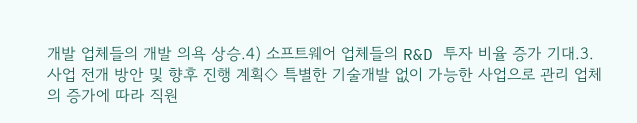개발 업체들의 개발 의욕 상승.4) 소프트웨어 업체들의 R&D 투자 비율 증가 기대.3. 사업 전개 방안 및 향후 진행 계획◇ 특별한 기술개발 없이 가능한 사업으로 관리 업체의 증가에 따라 직원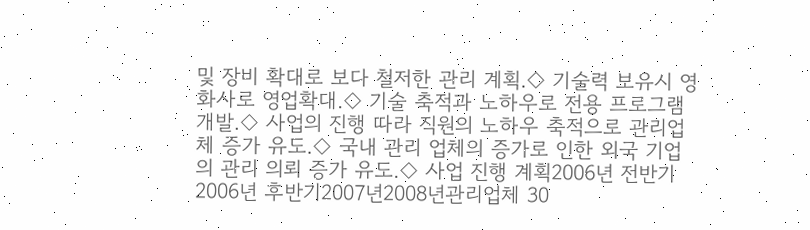및 장비 확대로 보다 철저한 관리 계획.◇ 기술력 보유시 영화사로 영업확대.◇ 기술 축적과 노하우로 전용 프로그램 개발.◇ 사업의 진행 따라 직원의 노하우 축적으로 관리업체 증가 유도.◇ 국내 관리 업체의 증가로 인한 외국 기업의 관리 의뢰 증가 유도.◇ 사업 진행 계획2006년 전반기2006년 후반기2007년2008년관리업체 30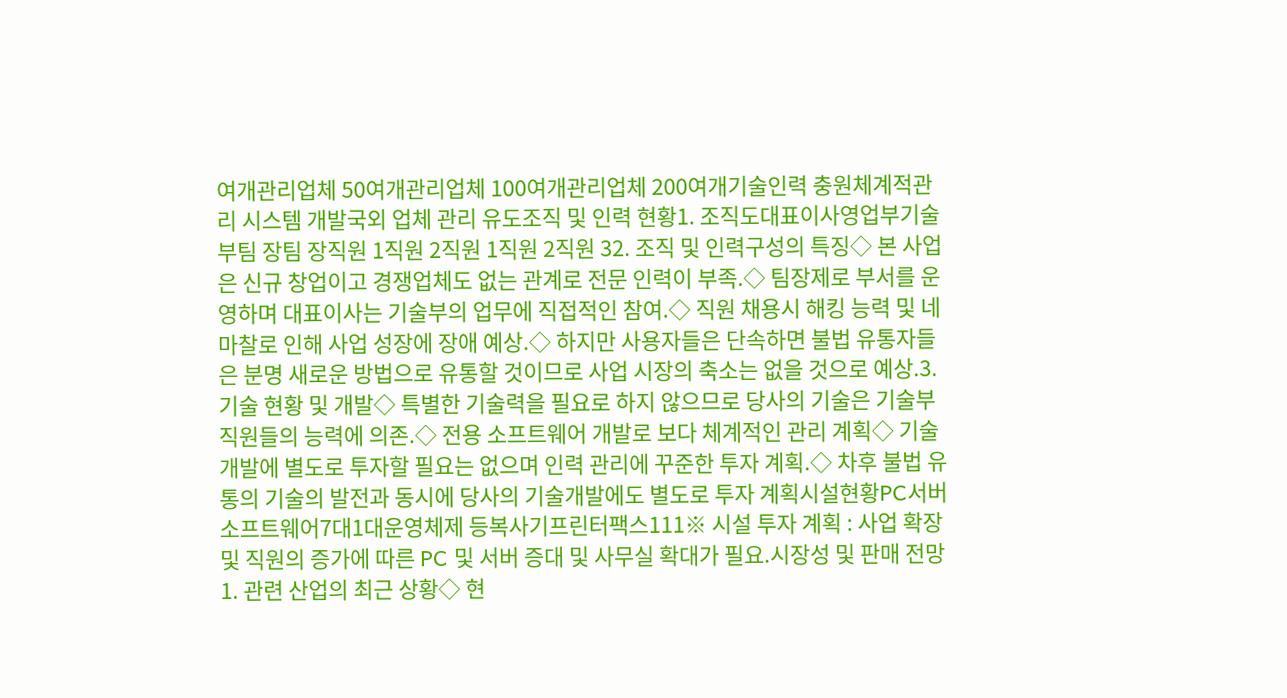여개관리업체 50여개관리업체 100여개관리업체 200여개기술인력 충원체계적관리 시스템 개발국외 업체 관리 유도조직 및 인력 현황1. 조직도대표이사영업부기술부팀 장팀 장직원 1직원 2직원 1직원 2직원 32. 조직 및 인력구성의 특징◇ 본 사업은 신규 창업이고 경쟁업체도 없는 관계로 전문 인력이 부족.◇ 팀장제로 부서를 운영하며 대표이사는 기술부의 업무에 직접적인 참여.◇ 직원 채용시 해킹 능력 및 네 마찰로 인해 사업 성장에 장애 예상.◇ 하지만 사용자들은 단속하면 불법 유통자들은 분명 새로운 방법으로 유통할 것이므로 사업 시장의 축소는 없을 것으로 예상.3. 기술 현황 및 개발◇ 특별한 기술력을 필요로 하지 않으므로 당사의 기술은 기술부 직원들의 능력에 의존.◇ 전용 소프트웨어 개발로 보다 체계적인 관리 계획◇ 기술개발에 별도로 투자할 필요는 없으며 인력 관리에 꾸준한 투자 계획.◇ 차후 불법 유통의 기술의 발전과 동시에 당사의 기술개발에도 별도로 투자 계획시설현황PC서버소프트웨어7대1대운영체제 등복사기프린터팩스111※ 시설 투자 계획 : 사업 확장 및 직원의 증가에 따른 PC 및 서버 증대 및 사무실 확대가 필요.시장성 및 판매 전망1. 관련 산업의 최근 상황◇ 현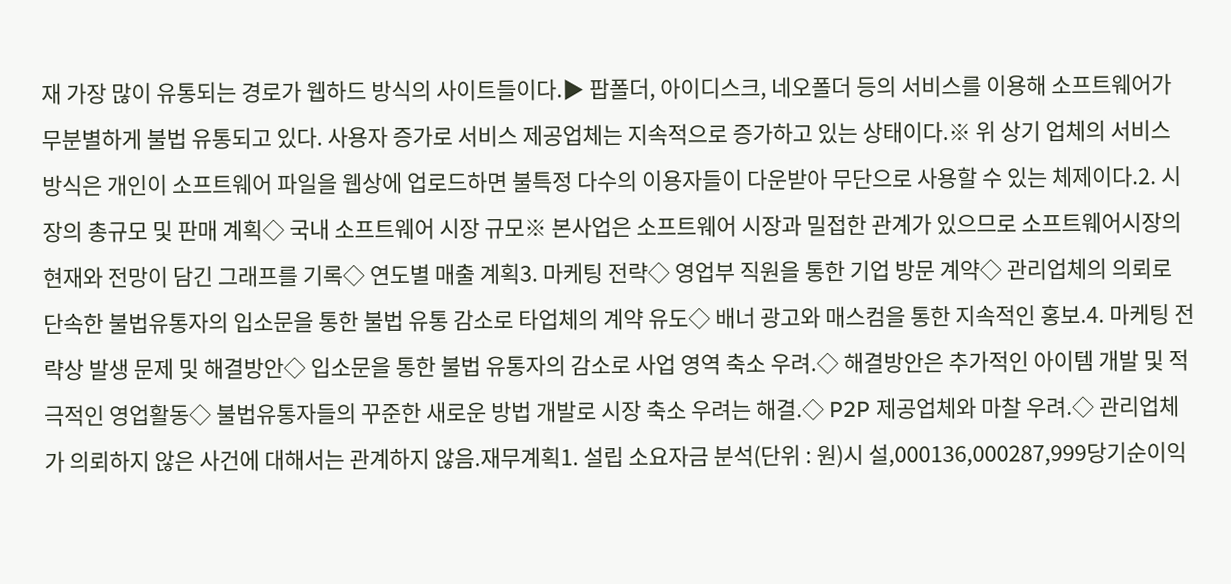재 가장 많이 유통되는 경로가 웹하드 방식의 사이트들이다.▶ 팝폴더, 아이디스크, 네오폴더 등의 서비스를 이용해 소프트웨어가 무분별하게 불법 유통되고 있다. 사용자 증가로 서비스 제공업체는 지속적으로 증가하고 있는 상태이다.※ 위 상기 업체의 서비스 방식은 개인이 소프트웨어 파일을 웹상에 업로드하면 불특정 다수의 이용자들이 다운받아 무단으로 사용할 수 있는 체제이다.2. 시장의 총규모 및 판매 계획◇ 국내 소프트웨어 시장 규모※ 본사업은 소프트웨어 시장과 밀접한 관계가 있으므로 소프트웨어시장의 현재와 전망이 담긴 그래프를 기록◇ 연도별 매출 계획3. 마케팅 전략◇ 영업부 직원을 통한 기업 방문 계약◇ 관리업체의 의뢰로 단속한 불법유통자의 입소문을 통한 불법 유통 감소로 타업체의 계약 유도◇ 배너 광고와 매스컴을 통한 지속적인 홍보.4. 마케팅 전략상 발생 문제 및 해결방안◇ 입소문을 통한 불법 유통자의 감소로 사업 영역 축소 우려.◇ 해결방안은 추가적인 아이템 개발 및 적극적인 영업활동◇ 불법유통자들의 꾸준한 새로운 방법 개발로 시장 축소 우려는 해결.◇ P2P 제공업체와 마찰 우려.◇ 관리업체가 의뢰하지 않은 사건에 대해서는 관계하지 않음.재무계획1. 설립 소요자금 분석(단위 : 원)시 설,000136,000287,999당기순이익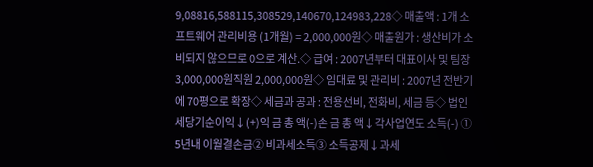9,08816,588115,308529,140670,124983,228◇ 매출액 : 1개 소프트웨어 관리비용 (1개월) = 2,000,000원◇ 매출원가 : 생산비가 소비되지 않으므로 0으로 계산.◇ 급여 : 2007년부터 대표이사 및 팀장 3,000,000원직원 2,000,000원◇ 임대료 및 관리비 : 2007년 전반기에 70평으로 확장◇ 세금과 공과 : 전용선비, 전화비, 세금 등◇ 법인세당기순이익↓(+)익 금 총 액(-)손 금 총 액↓각사업연도 소득(-) ① 5년내 이월결손금② 비과세소득③ 소득공제↓과세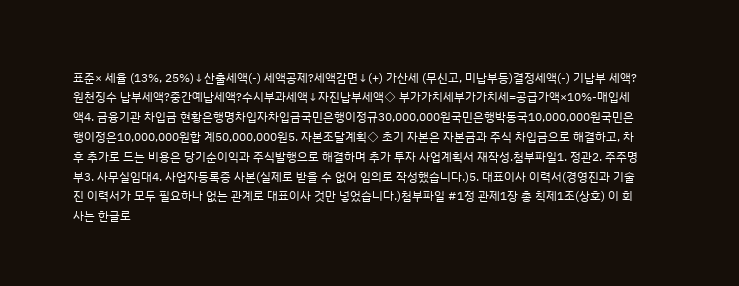표준× 세율 (13%, 25%)↓산출세액(-) 세액공제?세액감면↓(+) 가산세 (무신고, 미납부등)결정세액(-) 기납부 세액?원천징수 납부세액?중간예납세액?수시부과세액↓자진납부세액◇ 부가가치세부가가치세=공급가액×10%-매입세액4. 금융기관 차입금 현황은행명차입자차입금국민은행이정규30,000,000원국민은행박동국10,000,000원국민은행이정은10,000,000원합 계50,000,000원5. 자본조달계획◇ 초기 자본은 자본금과 주식 차입금으로 해결하고, 차후 추가로 드는 비용은 당기순이익과 주식발행으로 해결하며 추가 투자 사업계획서 재작성.첨부파일1. 정관2. 주주명부3. 사무실임대4. 사업자등록증 사본(실제로 받을 수 없어 임의로 작성했습니다.)5. 대표이사 이력서(경영진과 기술진 이력서가 모두 필요하나 없는 관계로 대표이사 것만 넣었습니다.)첨부파일 #1정 관제1장 총 칙제1조(상호) 이 회사는 한글로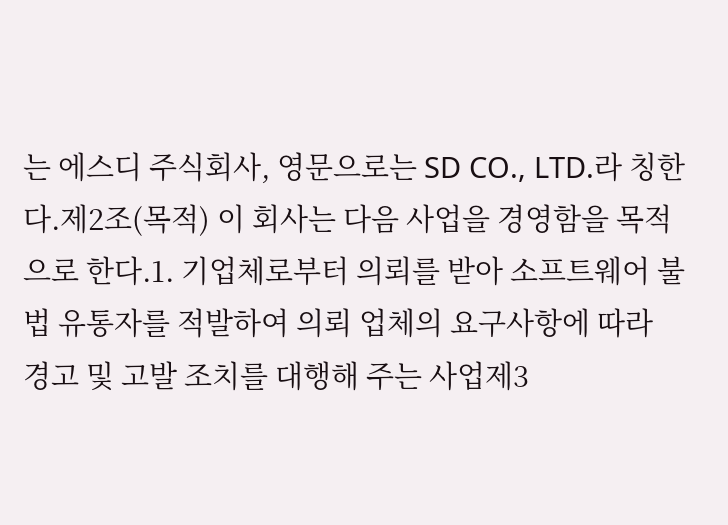는 에스디 주식회사, 영문으로는 SD CO., LTD.라 칭한다.제2조(목적) 이 회사는 다음 사업을 경영함을 목적으로 한다.1. 기업체로부터 의뢰를 받아 소프트웨어 불법 유통자를 적발하여 의뢰 업체의 요구사항에 따라 경고 및 고발 조치를 대행해 주는 사업제3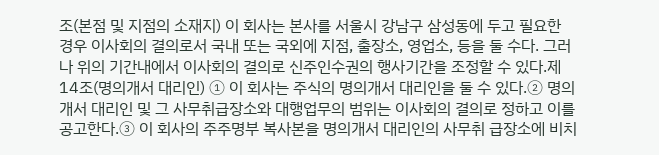조(본점 및 지점의 소재지) 이 회사는 본사를 서울시 강남구 삼성동에 두고 필요한 경우 이사회의 결의로서 국내 또는 국외에 지점, 출장소, 영업소, 등을 둘 수다. 그러나 위의 기간내에서 이사회의 결의로 신주인수권의 행사기간을 조정할 수 있다.제14조(명의개서 대리인) ① 이 회사는 주식의 명의개서 대리인을 둘 수 있다.② 명의개서 대리인 및 그 사무취급장소와 대행업무의 범위는 이사회의 결의로 정하고 이를 공고한다.③ 이 회사의 주주명부 복사본을 명의개서 대리인의 사무취 급장소에 비치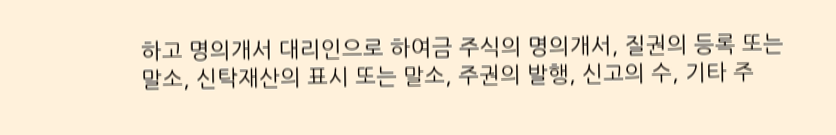하고 명의개서 대리인으로 하여금 주식의 명의개서, 질권의 등록 또는 말소, 신탁재산의 표시 또는 말소, 주권의 발행, 신고의 수, 기타 주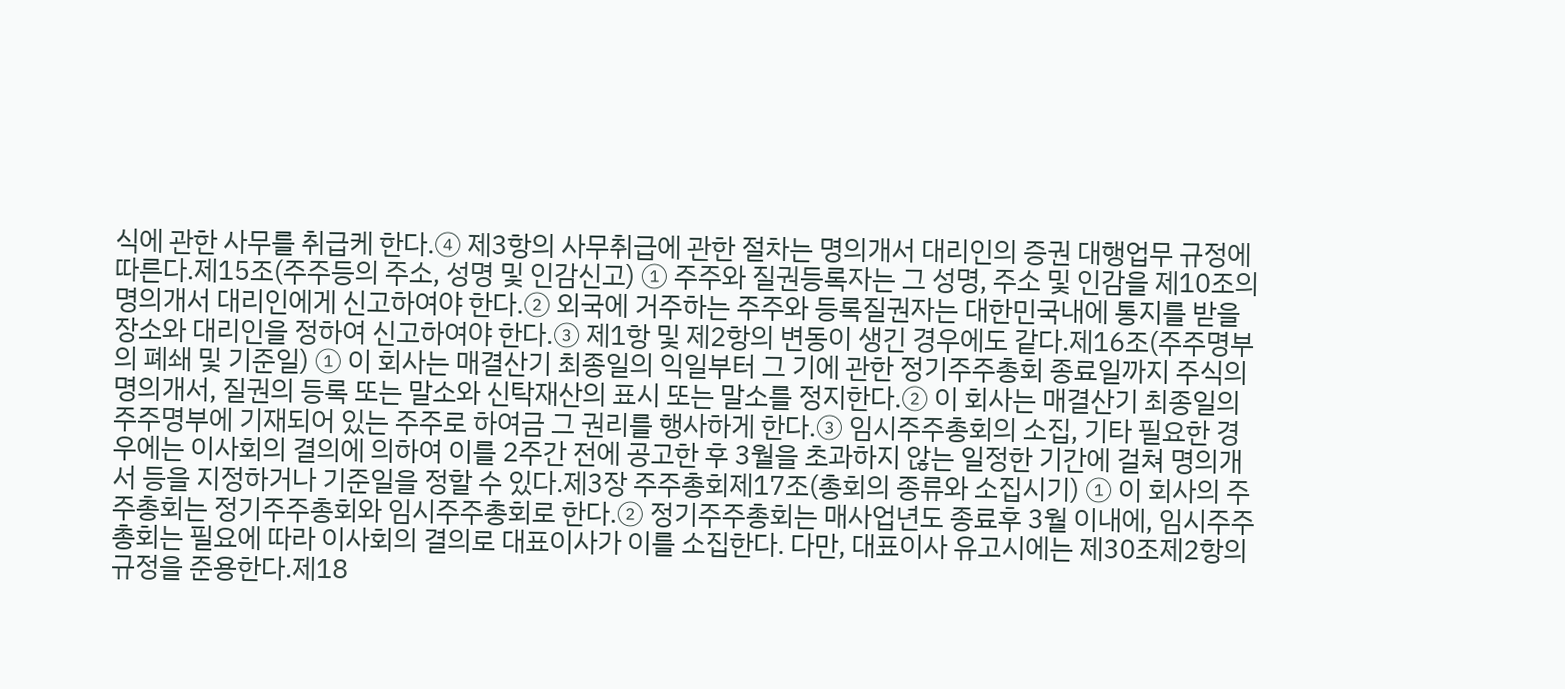식에 관한 사무를 취급케 한다.④ 제3항의 사무취급에 관한 절차는 명의개서 대리인의 증권 대행업무 규정에 따른다.제15조(주주등의 주소, 성명 및 인감신고) ① 주주와 질권등록자는 그 성명, 주소 및 인감을 제10조의 명의개서 대리인에게 신고하여야 한다.② 외국에 거주하는 주주와 등록질권자는 대한민국내에 통지를 받을 장소와 대리인을 정하여 신고하여야 한다.③ 제1항 및 제2항의 변동이 생긴 경우에도 같다.제16조(주주명부의 폐쇄 및 기준일) ① 이 회사는 매결산기 최종일의 익일부터 그 기에 관한 정기주주총회 종료일까지 주식의 명의개서, 질권의 등록 또는 말소와 신탁재산의 표시 또는 말소를 정지한다.② 이 회사는 매결산기 최종일의 주주명부에 기재되어 있는 주주로 하여금 그 권리를 행사하게 한다.③ 임시주주총회의 소집, 기타 필요한 경우에는 이사회의 결의에 의하여 이를 2주간 전에 공고한 후 3월을 초과하지 않는 일정한 기간에 걸쳐 명의개서 등을 지정하거나 기준일을 정할 수 있다.제3장 주주총회제17조(총회의 종류와 소집시기) ① 이 회사의 주주총회는 정기주주총회와 임시주주총회로 한다.② 정기주주총회는 매사업년도 종료후 3월 이내에, 임시주주 총회는 필요에 따라 이사회의 결의로 대표이사가 이를 소집한다. 다만, 대표이사 유고시에는 제30조제2항의 규정을 준용한다.제18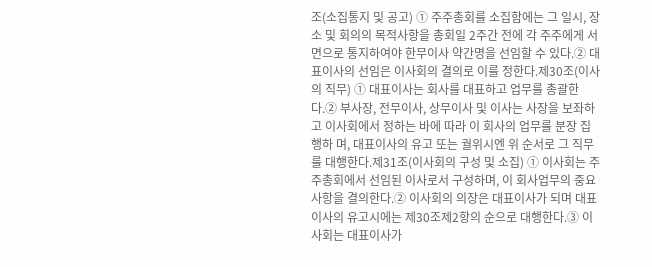조(소집통지 및 공고) ① 주주총회를 소집함에는 그 일시, 장소 및 회의의 목적사항을 총회일 2주간 전에 각 주주에게 서면으로 통지하여야 한무이사 약간명을 선임할 수 있다.② 대표이사의 선임은 이사회의 결의로 이를 정한다.제30조(이사의 직무) ① 대표이사는 회사를 대표하고 업무를 총괄한다.② 부사장, 전무이사, 상무이사 및 이사는 사장을 보좌하고 이사회에서 정하는 바에 따라 이 회사의 업무를 분장 집행하 며, 대표이사의 유고 또는 궐위시엔 위 순서로 그 직무를 대행한다.제31조(이사회의 구성 및 소집) ① 이사회는 주주총회에서 선임된 이사로서 구성하며, 이 회사업무의 중요사항을 결의한다.② 이사회의 의장은 대표이사가 되며 대표이사의 유고시에는 제30조제2항의 순으로 대행한다.③ 이사회는 대표이사가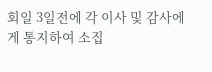회일 3일전에 각 이사 및 감사에게 통지하여 소집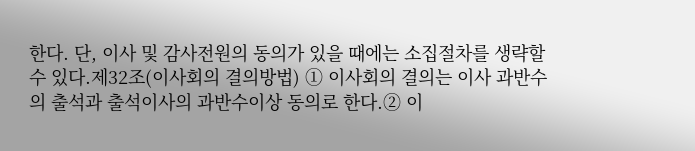한다. 단, 이사 및 감사전원의 동의가 있을 때에는 소집절차를 생략할 수 있다.제32조(이사회의 결의방법) ① 이사회의 결의는 이사 과반수의 출석과 출석이사의 과반수이상 동의로 한다.② 이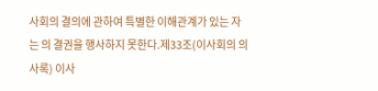사회의 결의에 관하여 특별한 이해관계가 있는 자는 의 결권을 행사하지 못한다.제33조(이사회의 의사록) 이사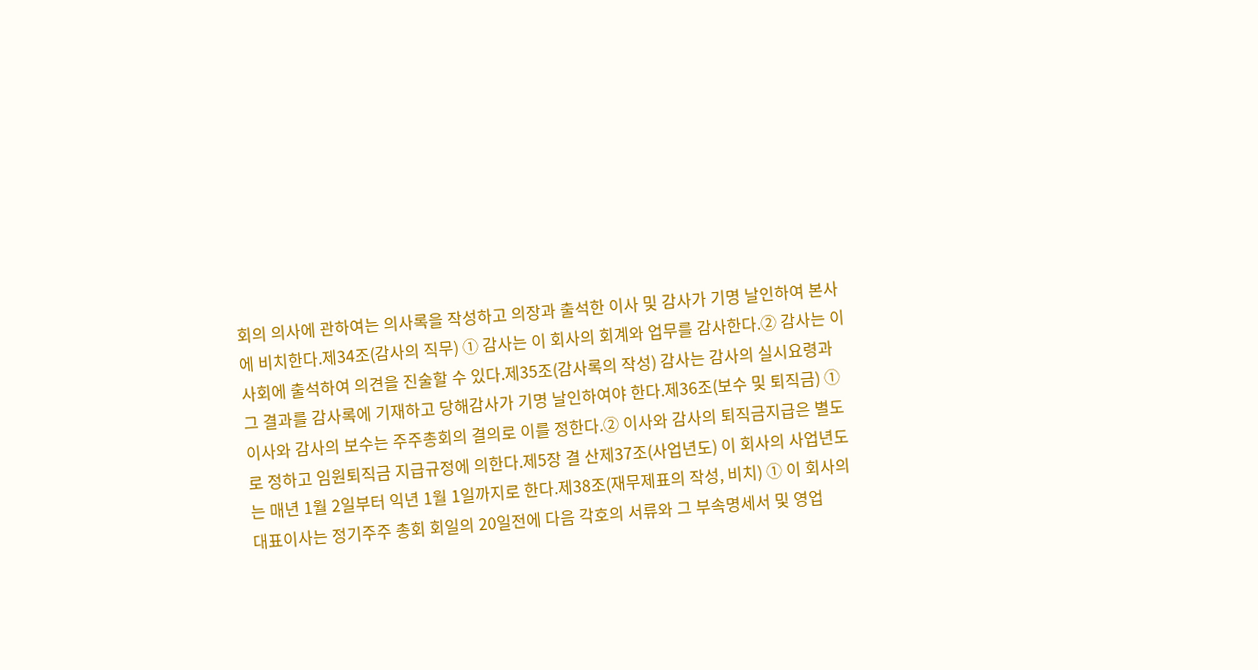회의 의사에 관하여는 의사록을 작성하고 의장과 출석한 이사 및 감사가 기명 날인하여 본사에 비치한다.제34조(감사의 직무) ① 감사는 이 회사의 회계와 업무를 감사한다.② 감사는 이사회에 출석하여 의견을 진술할 수 있다.제35조(감사록의 작성) 감사는 감사의 실시요령과 그 결과를 감사록에 기재하고 당해감사가 기명 날인하여야 한다.제36조(보수 및 퇴직금) ① 이사와 감사의 보수는 주주총회의 결의로 이를 정한다.② 이사와 감사의 퇴직금지급은 별도로 정하고 임원퇴직금 지급규정에 의한다.제5장 결 산제37조(사업년도) 이 회사의 사업년도는 매년 1월 2일부터 익년 1월 1일까지로 한다.제38조(재무제표의 작성, 비치) ① 이 회사의 대표이사는 정기주주 총회 회일의 20일전에 다음 각호의 서류와 그 부속명세서 및 영업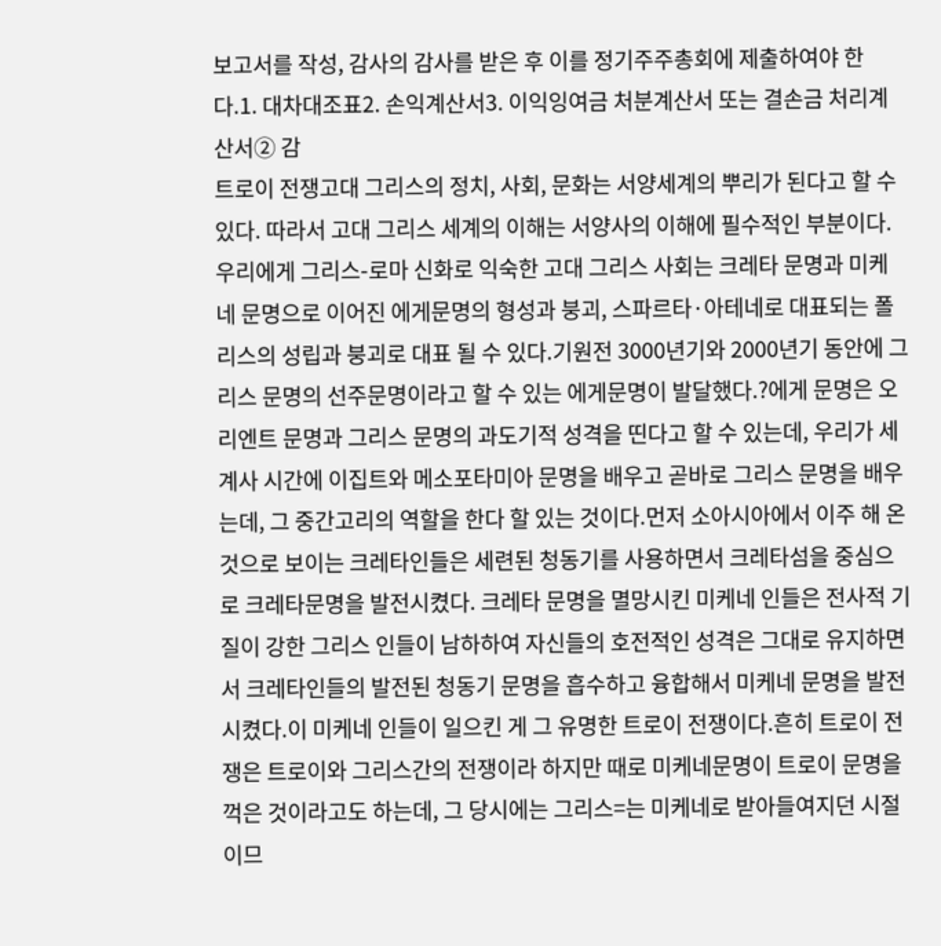보고서를 작성, 감사의 감사를 받은 후 이를 정기주주총회에 제출하여야 한다.1. 대차대조표2. 손익계산서3. 이익잉여금 처분계산서 또는 결손금 처리계산서② 감
트로이 전쟁고대 그리스의 정치, 사회, 문화는 서양세계의 뿌리가 된다고 할 수 있다. 따라서 고대 그리스 세계의 이해는 서양사의 이해에 필수적인 부분이다.우리에게 그리스-로마 신화로 익숙한 고대 그리스 사회는 크레타 문명과 미케네 문명으로 이어진 에게문명의 형성과 붕괴, 스파르타·아테네로 대표되는 폴리스의 성립과 붕괴로 대표 될 수 있다.기원전 3000년기와 2000년기 동안에 그리스 문명의 선주문명이라고 할 수 있는 에게문명이 발달했다.?에게 문명은 오리엔트 문명과 그리스 문명의 과도기적 성격을 띤다고 할 수 있는데, 우리가 세계사 시간에 이집트와 메소포타미아 문명을 배우고 곧바로 그리스 문명을 배우는데, 그 중간고리의 역할을 한다 할 있는 것이다.먼저 소아시아에서 이주 해 온 것으로 보이는 크레타인들은 세련된 청동기를 사용하면서 크레타섬을 중심으로 크레타문명을 발전시켰다. 크레타 문명을 멸망시킨 미케네 인들은 전사적 기질이 강한 그리스 인들이 남하하여 자신들의 호전적인 성격은 그대로 유지하면서 크레타인들의 발전된 청동기 문명을 흡수하고 융합해서 미케네 문명을 발전시켰다.이 미케네 인들이 일으킨 게 그 유명한 트로이 전쟁이다.흔히 트로이 전쟁은 트로이와 그리스간의 전쟁이라 하지만 때로 미케네문명이 트로이 문명을 꺽은 것이라고도 하는데, 그 당시에는 그리스=는 미케네로 받아들여지던 시절이므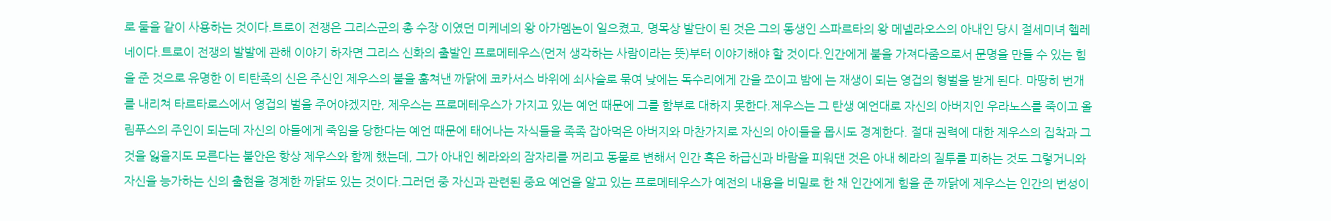로 둘을 같이 사용하는 것이다.트로이 전쟁은 그리스군의 총 수장 이였던 미케네의 왕 아가멤논이 일으켰고, 명목상 발단이 된 것은 그의 동생인 스파르타의 왕 메넬라오스의 아내인 당시 절세미녀 헬레네이다.트로이 전쟁의 발발에 관해 이야기 하자면 그리스 신화의 출발인 프로메테우스(먼저 생각하는 사람이라는 뜻)부터 이야기해야 할 것이다.인간에게 불을 가져다줌으로서 문명을 만들 수 있는 힘을 준 것으로 유명한 이 티탄족의 신은 주신인 제우스의 불을 훔쳐낸 까닭에 코카서스 바위에 쇠사슬로 묶여 낮에는 독수리에게 간을 쪼이고 밤에 는 재생이 되는 영겁의 형벌을 받게 된다. 마땅히 번개를 내리쳐 타르타로스에서 영겁의 벌을 주어야겠지만, 제우스는 프로메테우스가 가지고 있는 예언 때문에 그를 함부로 대하지 못한다.제우스는 그 탄생 예언대로 자신의 아버지인 우라노스를 죽이고 올림푸스의 주인이 되는데 자신의 아들에게 죽임을 당한다는 예언 때문에 태어나는 자식들을 족족 잡아먹은 아버지와 마찬가지로 자신의 아이들을 몹시도 경계한다. 절대 권력에 대한 제우스의 집착과 그것을 잃을지도 모른다는 불안은 항상 제우스와 함께 했는데, 그가 아내인 헤라와의 잠자리를 꺼리고 동물로 변해서 인간 혹은 하급신과 바람을 피워댄 것은 아내 헤라의 질투를 피하는 것도 그렇거니와 자신을 능가하는 신의 출현을 경계한 까닭도 있는 것이다.그러던 중 자신과 관련된 중요 예언을 알고 있는 프로메테우스가 예전의 내용을 비밀로 한 채 인간에게 힘을 준 까닭에 제우스는 인간의 번성이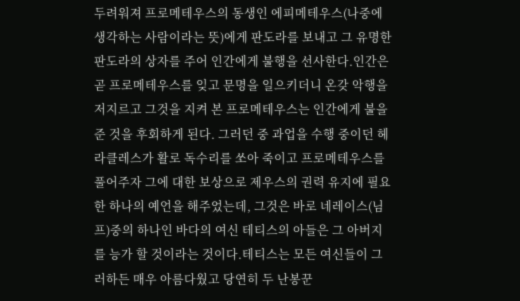두려워져 프로메테우스의 동생인 에피메테우스(나중에 생각하는 사람이라는 뜻)에게 판도라를 보내고 그 유명한 판도라의 상자를 주어 인간에게 불행을 선사한다.인간은 곧 프로메테우스를 잊고 문명을 일으키더니 온갖 악행을 저지르고 그것을 지켜 본 프로메테우스는 인간에게 불을 준 것을 후회하게 된다. 그러던 중 과업을 수행 중이던 헤라클레스가 활로 독수리를 쏘아 죽이고 프로메테우스를 풀어주자 그에 대한 보상으로 제우스의 권력 유지에 필요한 하나의 예언을 해주었는데, 그것은 바로 네레이스(님프)중의 하나인 바다의 여신 테티스의 아들은 그 아버지를 능가 할 것이라는 것이다.테티스는 모든 여신들이 그러하든 매우 아름다웠고 당연히 두 난봉꾼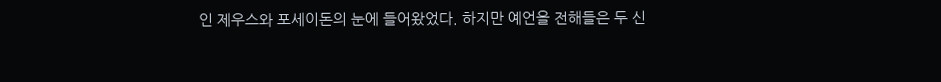인 제우스와 포세이돈의 눈에 들어왔었다. 하지만 예언을 전해들은 두 신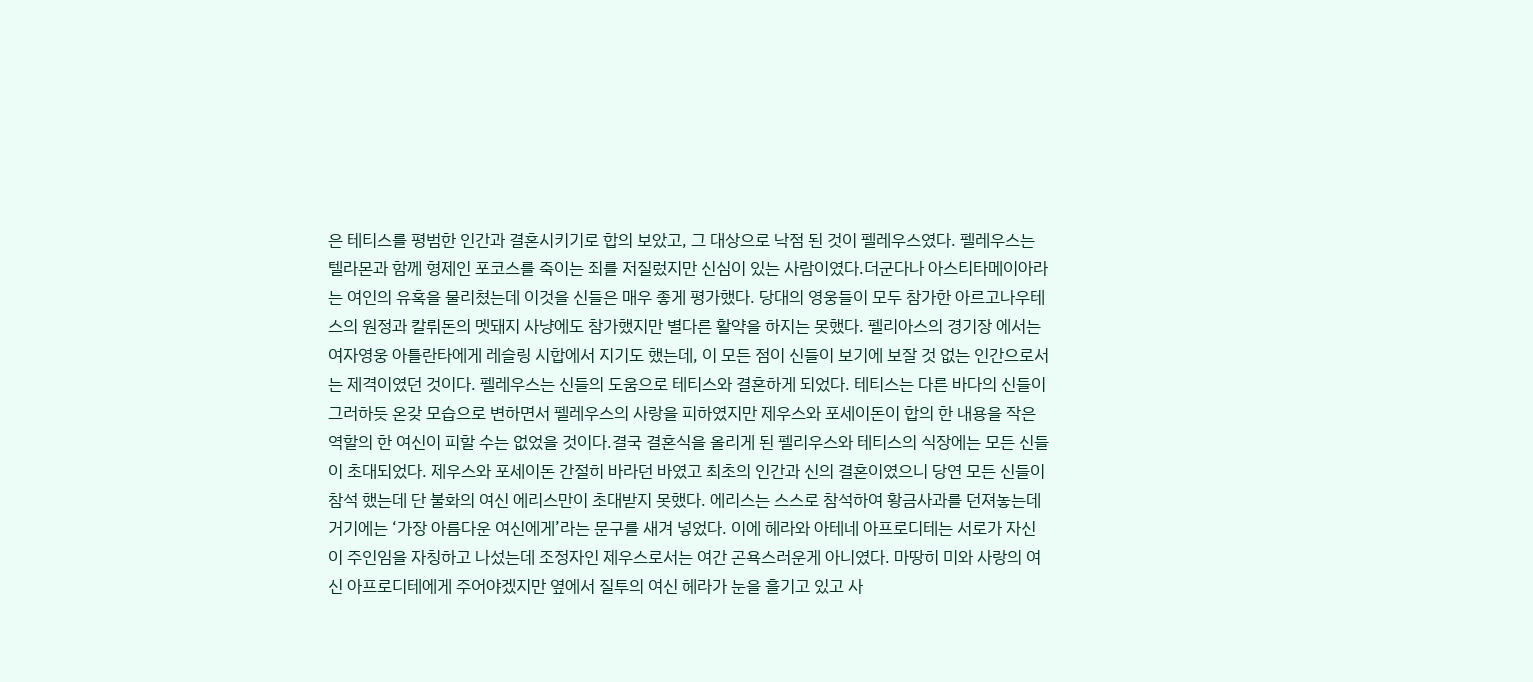은 테티스를 평범한 인간과 결혼시키기로 합의 보았고, 그 대상으로 낙점 된 것이 펠레우스였다. 펠레우스는 텔라몬과 함께 형제인 포코스를 죽이는 죄를 저질렀지만 신심이 있는 사람이였다.더군다나 아스티타메이아라는 여인의 유혹을 물리쳤는데 이것을 신들은 매우 좋게 평가했다. 당대의 영웅들이 모두 참가한 아르고나우테스의 원정과 칼뤼돈의 멧돼지 사냥에도 참가했지만 별다른 활약을 하지는 못했다. 펠리아스의 경기장 에서는 여자영웅 아틀란타에게 레슬링 시합에서 지기도 했는데, 이 모든 점이 신들이 보기에 보잘 것 없는 인간으로서는 제격이였던 것이다. 펠레우스는 신들의 도움으로 테티스와 결혼하게 되었다. 테티스는 다른 바다의 신들이 그러하듯 온갖 모습으로 변하면서 펠레우스의 사랑을 피하였지만 제우스와 포세이돈이 합의 한 내용을 작은 역할의 한 여신이 피할 수는 없었을 것이다.결국 결혼식을 올리게 된 펠리우스와 테티스의 식장에는 모든 신들이 초대되었다. 제우스와 포세이돈 간절히 바라던 바였고 최초의 인간과 신의 결혼이였으니 당연 모든 신들이 참석 했는데 단 불화의 여신 에리스만이 초대받지 못했다. 에리스는 스스로 참석하여 황금사과를 던져놓는데 거기에는 ‘가장 아름다운 여신에게’라는 문구를 새겨 넣었다. 이에 헤라와 아테네 아프로디테는 서로가 자신이 주인임을 자칭하고 나섰는데 조정자인 제우스로서는 여간 곤욕스러운게 아니였다. 마땅히 미와 사랑의 여신 아프로디테에게 주어야겠지만 옆에서 질투의 여신 헤라가 눈을 흘기고 있고 사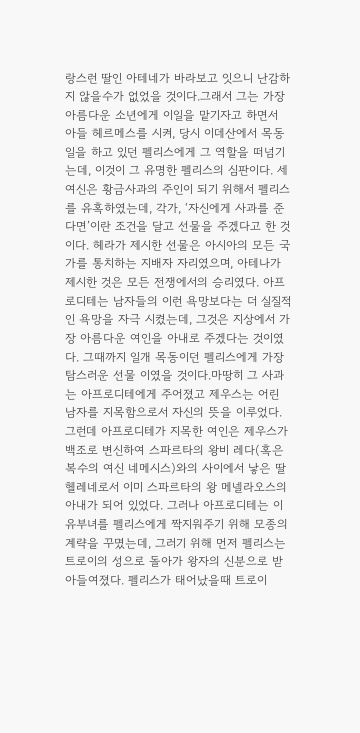랑스런 딸인 아테네가 바라보고 잇으니 난감하지 않을수가 없었을 것이다.그래서 그는 가장 아름다운 소년에게 이일을 맡기자고 하면서 아들 헤르메스를 시켜, 당시 이데산에서 목동 일을 하고 있던 펠리스에게 그 역할을 떠넘기는데, 이것이 그 유명한 펠리스의 심판이다. 세 여신은 황금사과의 주인이 되기 위해서 펠리스를 유혹하였는데, 각가, ‘자신에게 사과를 준다면’이란 조건을 달고 선물을 주겠다고 한 것이다. 헤라가 제시한 선물은 아시아의 모든 국가를 통치하는 지배자 자리였으며, 아테나가 제시한 것은 모든 전쟁에서의 승리였다. 아프로디테는 남자들의 이런 욕망보다는 더 실질적인 욕망을 자극 시켰는데, 그것은 지상에서 가장 아름다운 여인을 아내로 주겠다는 것이였다. 그때까지 일개 목동이던 펠리스에게 가장 탐스러운 선물 이였을 것이다.마땅히 그 사과는 아프로디테에게 주어졌고 제우스는 어린 남자를 지목함으로서 자신의 뜻을 이루었다. 그런데 아프로디테가 지목한 여인은 제우스가 백조로 변신하여 스파르타의 왕비 레다(혹은 복수의 여신 네메시스)와의 사이에서 낳은 딸 헬레네로서 이미 스파르타의 왕 메넬라오스의 아내가 되어 있었다. 그러나 아프로디테는 이 유부녀를 펠리스에게 짝지워주기 위해 모종의 계략을 꾸몄는데, 그러기 위해 먼저 펠리스는 트로이의 성으로 돌아가 왕자의 신분으로 받아들여졌다. 펠리스가 태어났을때 트로이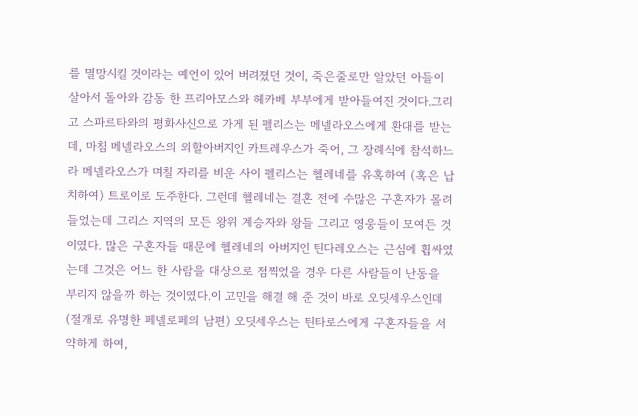를 멸망시킬 것이라는 예언이 있어 버려졌던 것이, 죽은줄로만 알았던 아들이 살아서 돌아와 감동 한 프리아모스와 헤카베 부부에게 받아들여진 것이다.그리고 스파르타와의 평화사신으로 가게 된 펠리스는 메넬라오스에게 환대를 받는데, 마침 메넬라오스의 외할아버지인 카트레우스가 죽어, 그 장례식에 참석하느라 메넬라오스가 며칠 자리를 비운 사이 펠리스는 헬레네를 유혹하여 (혹은 납치하여) 트로이로 도주한다. 그런데 헬레네는 결혼 전에 수많은 구혼자가 몰려들었는데 그리스 지역의 모든 왕위 계승자와 왕들 그리고 영웅들이 모여든 것이였다. 많은 구혼자들 때문에 헬레네의 아버지인 틴다레오스는 근심에 휩싸였는데 그것은 어느 한 사람을 대상으로 점찍었을 경우 다른 사람들이 난동을 부리지 않을까 하는 것이였다.이 고민을 해결 해 준 것이 바로 오딧세우스인데 (절개로 유명한 페넬로페의 남편) 오딧세우스는 틴타로스에게 구혼자들을 서약하게 하여,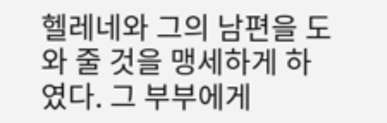헬레네와 그의 남편을 도와 줄 것을 맹세하게 하였다. 그 부부에게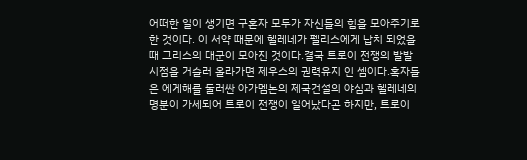어떠한 일이 생기면 구혼자 모두가 자신들의 힘을 모아주기로 한 것이다. 이 서약 때문에 헬레네가 펠리스에게 납치 되었을때 그리스의 대군이 모아진 것이다.결국 트로이 전쟁의 발발 시점을 거슬러 올라가면 제우스의 권력유지 인 셈이다.혹자들은 에게해를 둘러싼 아가멤논의 제국건설의 야심과 헬레네의 명분이 가세되어 트로이 전쟁이 일어났다곤 하지만, 트로이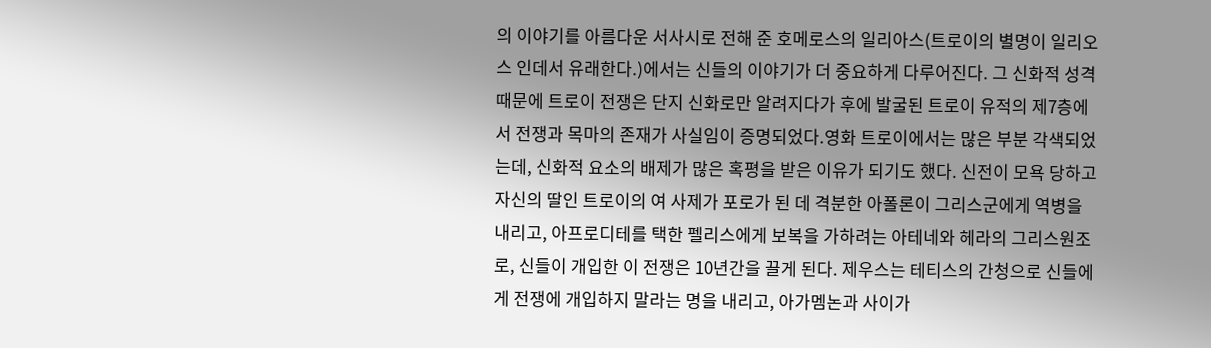의 이야기를 아름다운 서사시로 전해 준 호메로스의 일리아스(트로이의 별명이 일리오스 인데서 유래한다.)에서는 신들의 이야기가 더 중요하게 다루어진다. 그 신화적 성격 때문에 트로이 전쟁은 단지 신화로만 알려지다가 후에 발굴된 트로이 유적의 제7층에서 전쟁과 목마의 존재가 사실임이 증명되었다.영화 트로이에서는 많은 부분 각색되었는데, 신화적 요소의 배제가 많은 혹평을 받은 이유가 되기도 했다. 신전이 모욕 당하고 자신의 딸인 트로이의 여 사제가 포로가 된 데 격분한 아폴론이 그리스군에게 역병을 내리고, 아프로디테를 택한 펠리스에게 보복을 가하려는 아테네와 헤라의 그리스원조로, 신들이 개입한 이 전쟁은 10년간을 끌게 된다. 제우스는 테티스의 간청으로 신들에게 전쟁에 개입하지 말라는 명을 내리고, 아가멤논과 사이가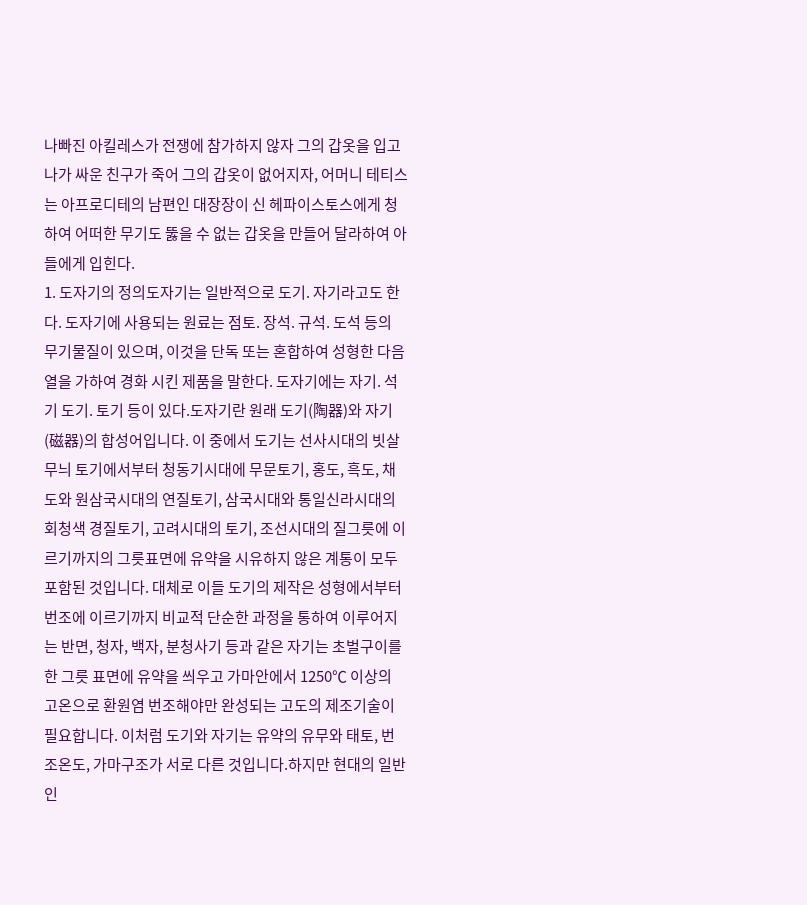나빠진 아킬레스가 전쟁에 참가하지 않자 그의 갑옷을 입고 나가 싸운 친구가 죽어 그의 갑옷이 없어지자, 어머니 테티스는 아프로디테의 남편인 대장장이 신 헤파이스토스에게 청하여 어떠한 무기도 뚫을 수 없는 갑옷을 만들어 달라하여 아들에게 입힌다.
1. 도자기의 정의도자기는 일반적으로 도기. 자기라고도 한다. 도자기에 사용되는 원료는 점토. 장석. 규석. 도석 등의 무기물질이 있으며, 이것을 단독 또는 혼합하여 성형한 다음 열을 가하여 경화 시킨 제품을 말한다. 도자기에는 자기. 석기 도기. 토기 등이 있다.도자기란 원래 도기(陶器)와 자기(磁器)의 합성어입니다. 이 중에서 도기는 선사시대의 빗살무늬 토기에서부터 청동기시대에 무문토기, 홍도, 흑도, 채도와 원삼국시대의 연질토기, 삼국시대와 통일신라시대의 회청색 경질토기, 고려시대의 토기, 조선시대의 질그릇에 이르기까지의 그릇표면에 유약을 시유하지 않은 계통이 모두 포함된 것입니다. 대체로 이들 도기의 제작은 성형에서부터 번조에 이르기까지 비교적 단순한 과정을 통하여 이루어지는 반면, 청자, 백자, 분청사기 등과 같은 자기는 초벌구이를 한 그릇 표면에 유약을 씌우고 가마안에서 1250℃ 이상의 고온으로 환원염 번조해야만 완성되는 고도의 제조기술이 필요합니다. 이처럼 도기와 자기는 유약의 유무와 태토, 번조온도, 가마구조가 서로 다른 것입니다.하지만 현대의 일반인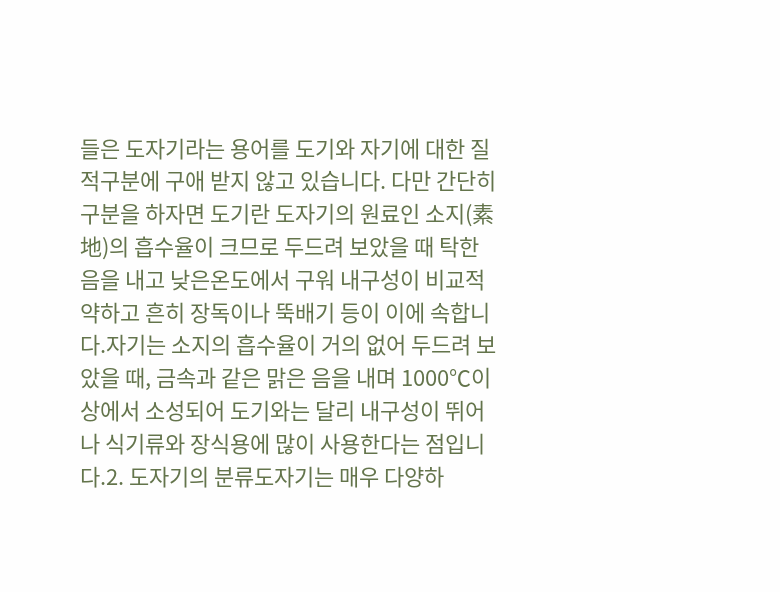들은 도자기라는 용어를 도기와 자기에 대한 질적구분에 구애 받지 않고 있습니다. 다만 간단히 구분을 하자면 도기란 도자기의 원료인 소지(素地)의 흡수율이 크므로 두드려 보았을 때 탁한 음을 내고 낮은온도에서 구워 내구성이 비교적 약하고 흔히 장독이나 뚝배기 등이 이에 속합니다.자기는 소지의 흡수율이 거의 없어 두드려 보았을 때, 금속과 같은 맑은 음을 내며 1000℃이상에서 소성되어 도기와는 달리 내구성이 뛰어나 식기류와 장식용에 많이 사용한다는 점입니다.2. 도자기의 분류도자기는 매우 다양하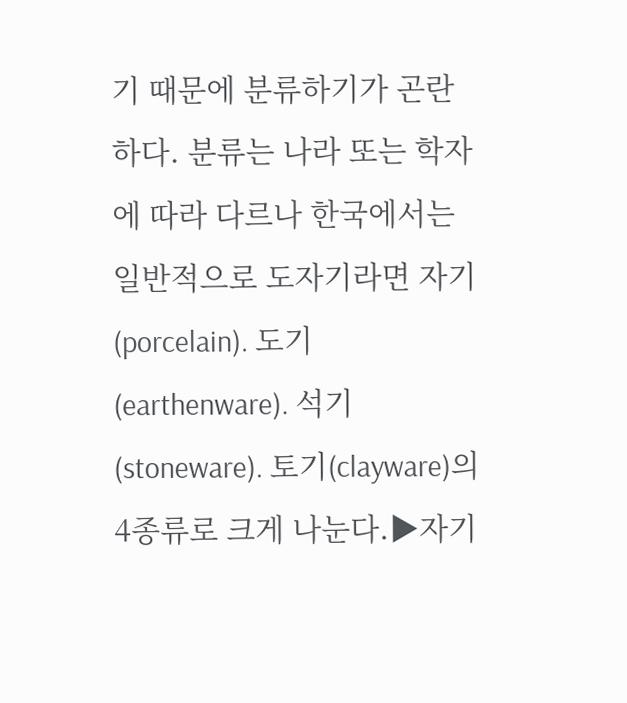기 때문에 분류하기가 곤란하다. 분류는 나라 또는 학자에 따라 다르나 한국에서는 일반적으로 도자기라면 자기(porcelain). 도기(earthenware). 석기(stoneware). 토기(clayware)의 4종류로 크게 나눈다.▶자기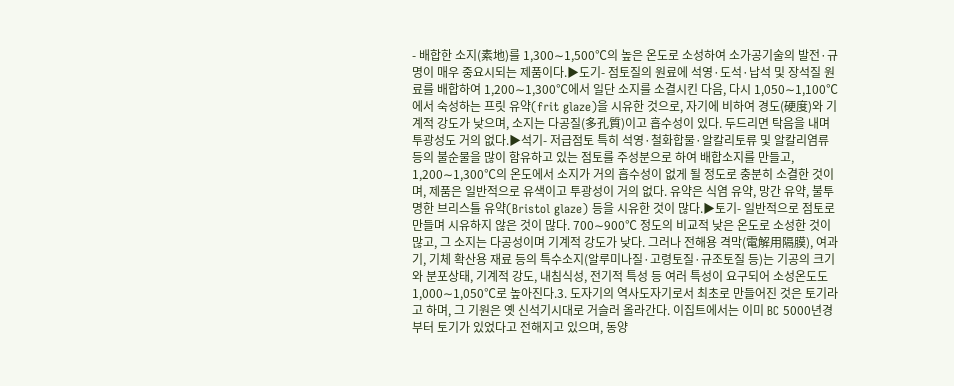- 배합한 소지(素地)를 1,300∼1,500℃의 높은 온도로 소성하여 소가공기술의 발전·규명이 매우 중요시되는 제품이다.▶도기- 점토질의 원료에 석영·도석·납석 및 장석질 원료를 배합하여 1,200∼1,300℃에서 일단 소지를 소결시킨 다음, 다시 1,050∼1,100℃에서 숙성하는 프릿 유약(frit glaze)을 시유한 것으로, 자기에 비하여 경도(硬度)와 기계적 강도가 낮으며, 소지는 다공질(多孔質)이고 흡수성이 있다. 두드리면 탁음을 내며 투광성도 거의 없다.▶석기- 저급점토 특히 석영·철화합물·알칼리토류 및 알칼리염류 등의 불순물을 많이 함유하고 있는 점토를 주성분으로 하여 배합소지를 만들고, 1,200∼1,300℃의 온도에서 소지가 거의 흡수성이 없게 될 정도로 충분히 소결한 것이며, 제품은 일반적으로 유색이고 투광성이 거의 없다. 유약은 식염 유약, 망간 유약, 불투명한 브리스틀 유약(Bristol glaze) 등을 시유한 것이 많다.▶토기- 일반적으로 점토로 만들며 시유하지 않은 것이 많다. 700∼900℃ 정도의 비교적 낮은 온도로 소성한 것이 많고, 그 소지는 다공성이며 기계적 강도가 낮다. 그러나 전해용 격막(電解用隔膜), 여과기, 기체 확산용 재료 등의 특수소지(알루미나질·고령토질·규조토질 등)는 기공의 크기와 분포상태, 기계적 강도, 내침식성, 전기적 특성 등 여러 특성이 요구되어 소성온도도 1,000∼1,050℃로 높아진다.3. 도자기의 역사도자기로서 최초로 만들어진 것은 토기라고 하며, 그 기원은 옛 신석기시대로 거슬러 올라간다. 이집트에서는 이미 BC 5000년경부터 토기가 있었다고 전해지고 있으며, 동양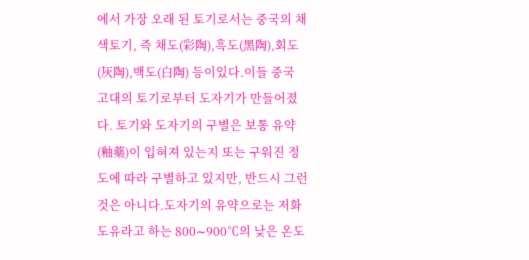에서 가장 오래 된 토기로서는 중국의 채색토기, 즉 채도(彩陶),흑도(黑陶),회도(灰陶),백도(白陶) 등이있다.이들 중국 고대의 토기로부터 도자기가 만들어졌다. 토기와 도자기의 구별은 보통 유약(釉藥)이 입혀져 있는지 또는 구워진 정도에 따라 구별하고 있지만, 반드시 그런 것은 아니다.도자기의 유약으로는 저화도유라고 하는 800∼900℃의 낮은 온도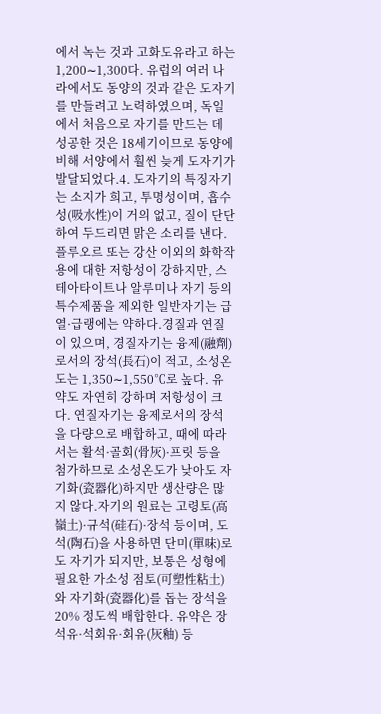에서 녹는 것과 고화도유라고 하는 1,200∼1,300다. 유럽의 여러 나라에서도 동양의 것과 같은 도자기를 만들려고 노력하였으며, 독일에서 처음으로 자기를 만드는 데 성공한 것은 18세기이므로 동양에 비해 서양에서 훨씬 늦게 도자기가 발달되었다.4. 도자기의 특징자기는 소지가 희고, 투명성이며, 흡수성(吸水性)이 거의 없고, 질이 단단하여 두드리면 맑은 소리를 낸다. 플루오르 또는 강산 이외의 화학작용에 대한 저항성이 강하지만, 스테아타이트나 알루미나 자기 등의 특수제품을 제외한 일반자기는 급열·급랭에는 약하다.경질과 연질이 있으며, 경질자기는 융제(融劑)로서의 장석(長石)이 적고, 소성온도는 1,350∼1,550℃로 높다. 유약도 자연히 강하며 저항성이 크다. 연질자기는 융제로서의 장석을 다량으로 배합하고, 때에 따라서는 활석·골회(骨灰)·프릿 등을 첨가하므로 소성온도가 낮아도 자기화(瓷器化)하지만 생산량은 많지 않다.자기의 원료는 고령토(高嶺土)·규석(硅石)·장석 등이며, 도석(陶石)을 사용하면 단미(單味)로도 자기가 되지만, 보통은 성형에 필요한 가소성 점토(可塑性粘土)와 자기화(瓷器化)를 돕는 장석을 20% 정도씩 배합한다. 유약은 장석유·석회유·회유(灰釉) 등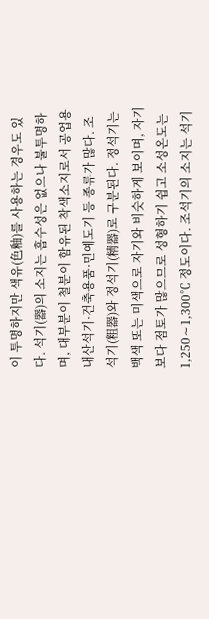이 투명하지만 색유(色釉)를 사용하는 경우도 있다. 석기(器)의 소지는 흡수성은 없으나 불투명하며, 대부분이 철분이 함유된 착색소지로서 공업용 내산석기·건축용품·민예도기 등 종류가 많다. 조석기(粗器)와 정석기(精器)로 구분된다. 정석기는 백색 또는 미색으로 자기와 비슷하게 보이며, 자기보다 점토가 많으므로 성형하기 쉽고 소성온도는 1,250∼1,300℃ 정도이다. 조석기의 소지는 석기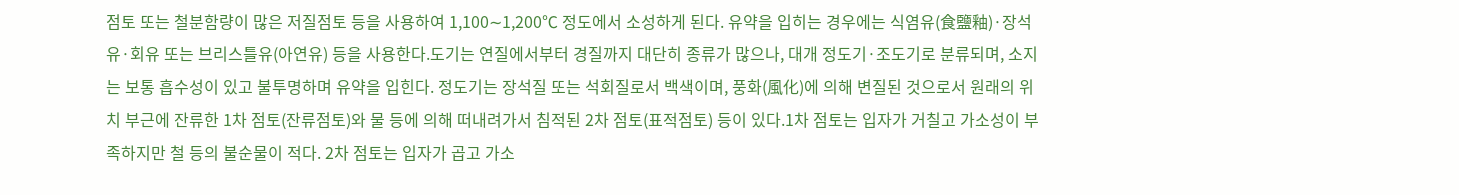점토 또는 철분함량이 많은 저질점토 등을 사용하여 1,100∼1,200℃ 정도에서 소성하게 된다. 유약을 입히는 경우에는 식염유(食鹽釉)·장석유·회유 또는 브리스틀유(아연유) 등을 사용한다.도기는 연질에서부터 경질까지 대단히 종류가 많으나, 대개 정도기·조도기로 분류되며, 소지는 보통 흡수성이 있고 불투명하며 유약을 입힌다. 정도기는 장석질 또는 석회질로서 백색이며, 풍화(風化)에 의해 변질된 것으로서 원래의 위치 부근에 잔류한 1차 점토(잔류점토)와 물 등에 의해 떠내려가서 침적된 2차 점토(표적점토) 등이 있다.1차 점토는 입자가 거칠고 가소성이 부족하지만 철 등의 불순물이 적다. 2차 점토는 입자가 곱고 가소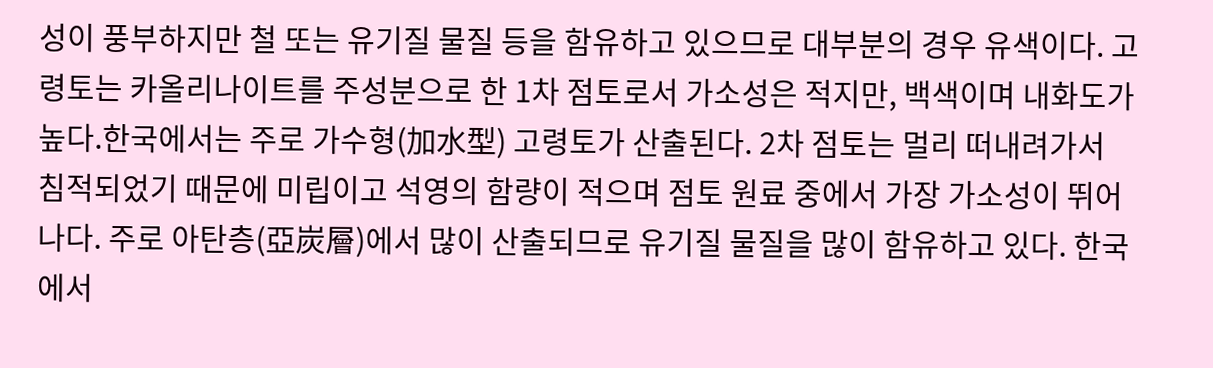성이 풍부하지만 철 또는 유기질 물질 등을 함유하고 있으므로 대부분의 경우 유색이다. 고령토는 카올리나이트를 주성분으로 한 1차 점토로서 가소성은 적지만, 백색이며 내화도가 높다.한국에서는 주로 가수형(加水型) 고령토가 산출된다. 2차 점토는 멀리 떠내려가서 침적되었기 때문에 미립이고 석영의 함량이 적으며 점토 원료 중에서 가장 가소성이 뛰어나다. 주로 아탄층(亞炭層)에서 많이 산출되므로 유기질 물질을 많이 함유하고 있다. 한국에서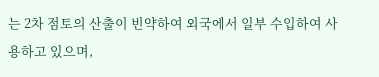는 2차 점토의 산출이 빈약하여 외국에서 일부 수입하여 사용하고 있으며,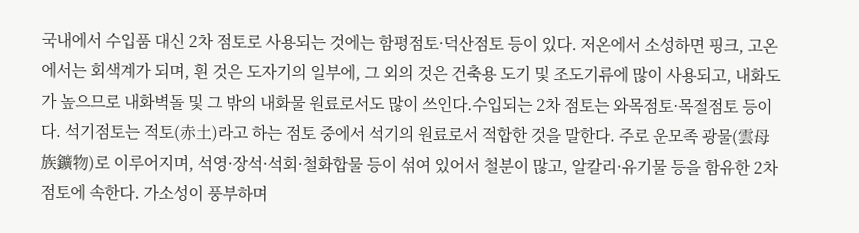국내에서 수입품 대신 2차 점토로 사용되는 것에는 함평점토·덕산점토 등이 있다. 저온에서 소성하면 핑크, 고온에서는 회색계가 되며, 흰 것은 도자기의 일부에, 그 외의 것은 건축용 도기 및 조도기류에 많이 사용되고, 내화도가 높으므로 내화벽돌 및 그 밖의 내화물 원료로서도 많이 쓰인다.수입되는 2차 점토는 와목점토·목절점토 등이다. 석기점토는 적토(赤土)라고 하는 점토 중에서 석기의 원료로서 적합한 것을 말한다. 주로 운모족 광물(雲母族鑛物)로 이루어지며, 석영·장석·석회·철화합물 등이 섞여 있어서 철분이 많고, 알칼리·유기물 등을 함유한 2차 점토에 속한다. 가소성이 풍부하며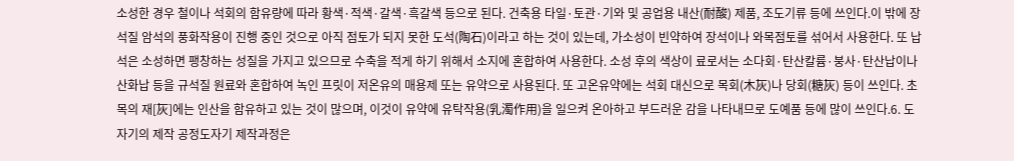소성한 경우 철이나 석회의 함유량에 따라 황색·적색·갈색·흑갈색 등으로 된다. 건축용 타일·토관·기와 및 공업용 내산(耐酸) 제품, 조도기류 등에 쓰인다.이 밖에 장석질 암석의 풍화작용이 진행 중인 것으로 아직 점토가 되지 못한 도석(陶石)이라고 하는 것이 있는데, 가소성이 빈약하여 장석이나 와목점토를 섞어서 사용한다. 또 납석은 소성하면 팽창하는 성질을 가지고 있으므로 수축을 적게 하기 위해서 소지에 혼합하여 사용한다. 소성 후의 색상이 료로서는 소다회·탄산칼륨·붕사·탄산납이나 산화납 등을 규석질 원료와 혼합하여 녹인 프릿이 저온유의 매용제 또는 유약으로 사용된다. 또 고온유약에는 석회 대신으로 목회(木灰)나 당회(糖灰) 등이 쓰인다. 초목의 재[灰]에는 인산을 함유하고 있는 것이 많으며, 이것이 유약에 유탁작용(乳濁作用)을 일으켜 온아하고 부드러운 감을 나타내므로 도예품 등에 많이 쓰인다.6. 도자기의 제작 공정도자기 제작과정은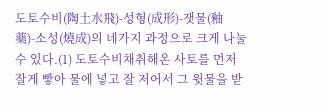도토수비(陶土水飛)-성형(成形)-잿물(釉藥)-소성(燒成)의 네가지 과정으로 크게 나눌 수 있다.(1) 도토수비채취해온 사토를 먼저 잘게 빻아 물에 넣고 잘 저어서 그 윗물을 받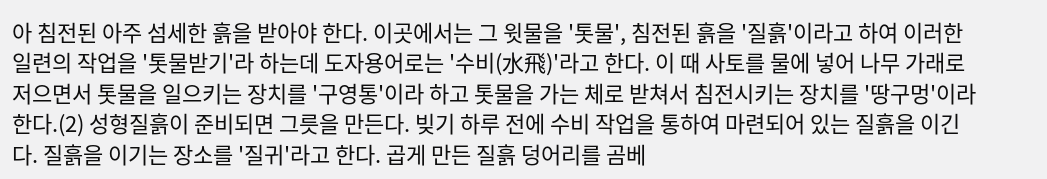아 침전된 아주 섬세한 흙을 받아야 한다. 이곳에서는 그 윗물을 '톳물', 침전된 흙을 '질흙'이라고 하여 이러한 일련의 작업을 '톳물받기'라 하는데 도자용어로는 '수비(水飛)'라고 한다. 이 때 사토를 물에 넣어 나무 가래로 저으면서 톳물을 일으키는 장치를 '구영통'이라 하고 톳물을 가는 체로 받쳐서 침전시키는 장치를 '땅구멍'이라 한다.(2) 성형질흙이 준비되면 그릇을 만든다. 빚기 하루 전에 수비 작업을 통하여 마련되어 있는 질흙을 이긴다. 질흙을 이기는 장소를 '질귀'라고 한다. 곱게 만든 질흙 덩어리를 곰베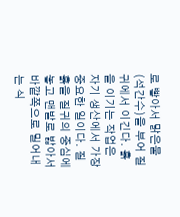로 빻아서 맑은물(석간수)을 부어 질귀에서 이긴다. 흙을 이기는 작업은 자기 생산에서 가장 중요한 일이다. 질흙을 질귀의 중심에 놓고 맨발로 밟아서 바깥쪽으로 밀어내는 식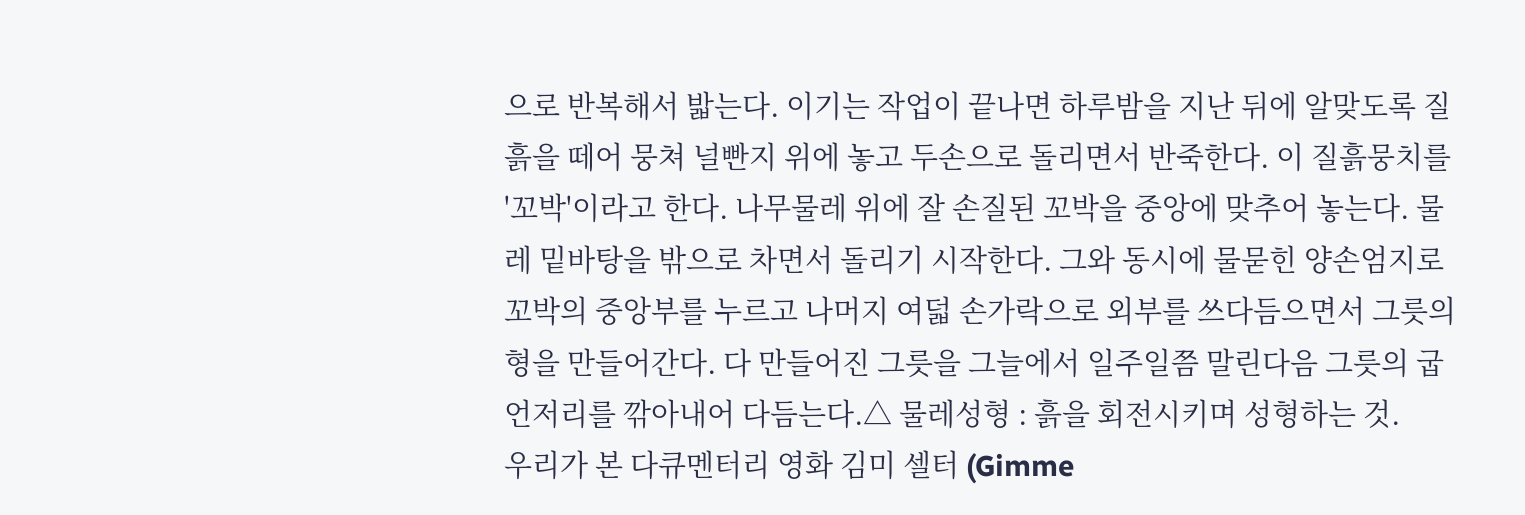으로 반복해서 밟는다. 이기는 작업이 끝나면 하루밤을 지난 뒤에 알맞도록 질흙을 떼어 뭉쳐 널빤지 위에 놓고 두손으로 돌리면서 반죽한다. 이 질흙뭉치를 '꼬박'이라고 한다. 나무물레 위에 잘 손질된 꼬박을 중앙에 맞추어 놓는다. 물레 밑바탕을 밖으로 차면서 돌리기 시작한다. 그와 동시에 물묻힌 양손엄지로 꼬박의 중앙부를 누르고 나머지 여덟 손가락으로 외부를 쓰다듬으면서 그릇의 형을 만들어간다. 다 만들어진 그릇을 그늘에서 일주일쯤 말린다음 그릇의 굽언저리를 깎아내어 다듬는다.△ 물레성형 : 흙을 회전시키며 성형하는 것.
우리가 본 다큐멘터리 영화 김미 셀터 (Gimme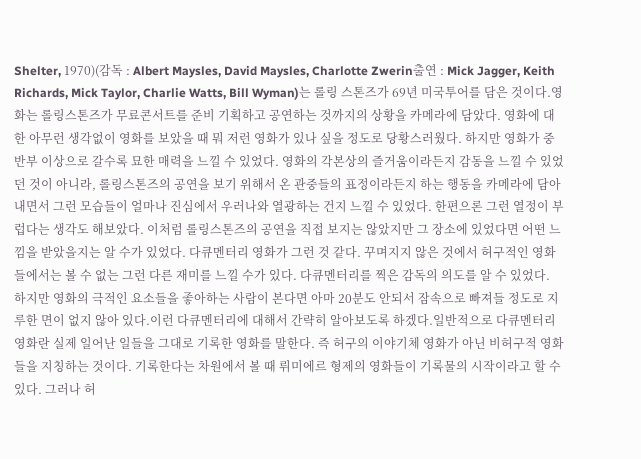Shelter, 1970)(감독 : Albert Maysles, David Maysles, Charlotte Zwerin출연 : Mick Jagger, Keith Richards, Mick Taylor, Charlie Watts, Bill Wyman)는 롤링 스톤즈가 69년 미국투어를 담은 것이다.영화는 롤링스톤즈가 무료콘서트를 준비 기획하고 공연하는 것까지의 상황을 카메라에 담았다. 영화에 대한 아무런 생각없이 영화를 보았을 때 뭐 저런 영화가 있나 싶을 정도로 당황스러웠다. 하지만 영화가 중반부 이상으로 갈수록 묘한 매력을 느낄 수 있었다. 영화의 각본상의 즐거움이라든지 감동을 느낄 수 있었던 것이 아니라, 롤링스톤즈의 공연을 보기 위해서 온 관중들의 표정이라든지 하는 행동을 카메라에 담아내면서 그런 모습들이 얼마나 진심에서 우러나와 열광하는 건지 느낄 수 있었다. 한편으론 그런 열정이 부럽다는 생각도 해보았다. 이처럼 롤링스톤즈의 공연을 직접 보지는 않았지만 그 장소에 있었다면 어떤 느낌을 받았을지는 알 수가 있었다. 다큐멘터리 영화가 그런 것 같다. 꾸며지지 않은 것에서 허구적인 영화들에서는 볼 수 없는 그런 다른 재미를 느낄 수가 있다. 다큐멘터리를 찍은 감독의 의도를 알 수 있었다. 하지만 영화의 극적인 요소들을 좋아하는 사람이 본다면 아마 20분도 안되서 잠속으로 빠져들 정도로 지루한 면이 없지 않아 있다.이런 다큐멘터리에 대해서 간략히 알아보도록 하겠다.일반적으로 다큐멘터리 영화란 실제 일어난 일들을 그대로 기록한 영화를 말한다. 즉 허구의 이야기체 영화가 아닌 비허구적 영화들을 지칭하는 것이다. 기록한다는 차원에서 볼 때 뤼미에르 형제의 영화들이 기록물의 시작이라고 할 수 있다. 그러나 허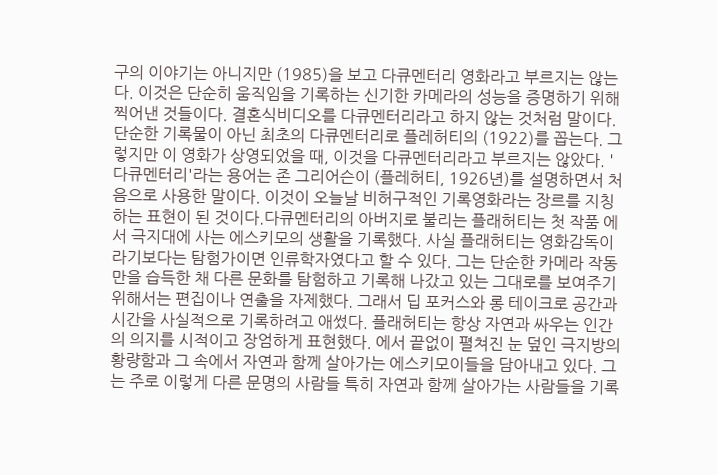구의 이야기는 아니지만 (1985)을 보고 다큐멘터리 영화라고 부르지는 않는다. 이것은 단순히 움직임을 기록하는 신기한 카메라의 성능을 증명하기 위해 찍어낸 것들이다. 결혼식비디오를 다큐멘터리라고 하지 않는 것처럼 말이다. 단순한 기록물이 아닌 최초의 다큐멘터리로 플레허티의 (1922)를 꼽는다. 그렇지만 이 영화가 상영되었을 때, 이것을 다큐멘터리라고 부르지는 않았다. '다큐멘터리'라는 용어는 존 그리어슨이 (플레허티, 1926년)를 설명하면서 처음으로 사용한 말이다. 이것이 오늘날 비허구적인 기록영화라는 장르를 지칭하는 표현이 된 것이다.다큐멘터리의 아버지로 불리는 플래허티는 첫 작품 에서 극지대에 사는 에스키모의 생활을 기록했다. 사실 플래허티는 영화감독이라기보다는 탐험가이면 인류학자였다고 할 수 있다. 그는 단순한 카메라 작동만을 습득한 채 다른 문화를 탐험하고 기록해 나갔고 있는 그대로를 보여주기 위해서는 편집이나 연출을 자제했다. 그래서 딥 포커스와 롱 테이크로 공간과 시간을 사실적으로 기록하려고 애썼다. 플래허티는 항상 자연과 싸우는 인간의 의지를 시적이고 장엄하게 표현했다. 에서 끝없이 펼쳐진 눈 덮인 극지방의 황량함과 그 속에서 자연과 함께 살아가는 에스키모이들을 담아내고 있다. 그는 주로 이렇게 다른 문명의 사람들 특히 자연과 함께 살아가는 사람들을 기록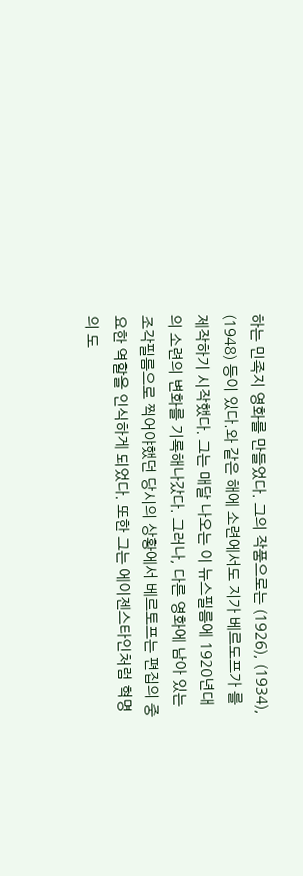하는 민족지 영화를 만들었다. 그의 작품으로는 (1926), (1934), (1948) 등이 있다.와 같은 해에 소련에서도 지가 베르도프가 를 제작하기 시작했다. 그는 매달 나오는 이 뉴스필름에 1920년대의 소련의 변화를 기록해나갔다. 그러나, 다른 영화에 남아 있는 조각필름으로 찍어야했던 당시의 상황에서 베르토프는 편집의 중요한 역할을 인식하게 되었다. 또한 그는 에이젠스타인처럼 혁명의 도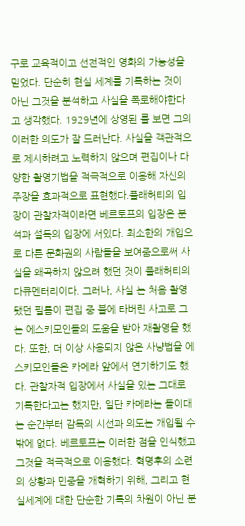구로 교육적이고 선전적인 영화의 가능성을 믿었다. 단순히 현실 세계를 기록하는 것이 아닌 그것을 분석하고 사실을 폭로해야한다고 생각했다. 1929년에 상영된 를 보면 그의 이러한 의도가 잘 드러난다. 사실을 객관적으로 제시하려고 노력하지 않으며 편집이나 다양한 촬영기법을 적극적으로 이용해 자신의 주장을 효과적으로 표현했다.플래허티의 입장이 관찰자적이라면 베르토프의 입장은 분석과 설득의 입장에 서있다. 최소한의 개입으로 다른 문화권의 사람들을 보여줌으로써 사실을 왜곡하지 않으려 했던 것이 플래허티의 다큐멘터리이다. 그러나, 사실 는 처음 촬영됐던 필름이 편집 중 불에 타버린 사고로 그는 에스키모인들의 도움을 받아 재촬영을 했다. 또한, 더 이상 사용되지 않은 사냥법을 에스키모인들은 카메라 앞에서 연기하기도 했다. 관찰자적 입장에서 사실을 있는 그대로 기록한다고는 했지만, 일단 카메라는 들이대는 순간부터 감독의 시선과 의도는 개입될 수밖에 없다. 베르토프는 이러한 점을 인식했고 그것을 적극적으로 이용했다. 혁명후의 소련의 상황과 민중을 개혁하기 위해, 그리고 현실세계에 대한 단순한 기록의 차원이 아닌 분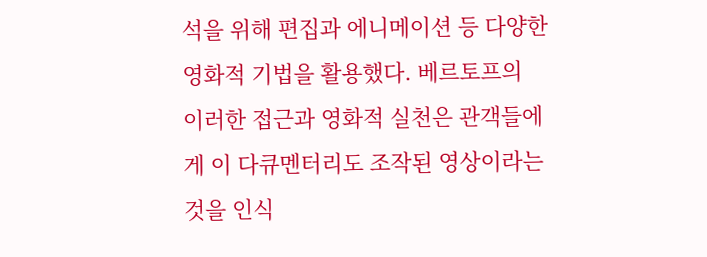석을 위해 편집과 에니메이션 등 다양한 영화적 기법을 활용했다. 베르토프의 이러한 접근과 영화적 실천은 관객들에게 이 다큐멘터리도 조작된 영상이라는 것을 인식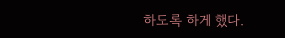하도록 하게 했다.